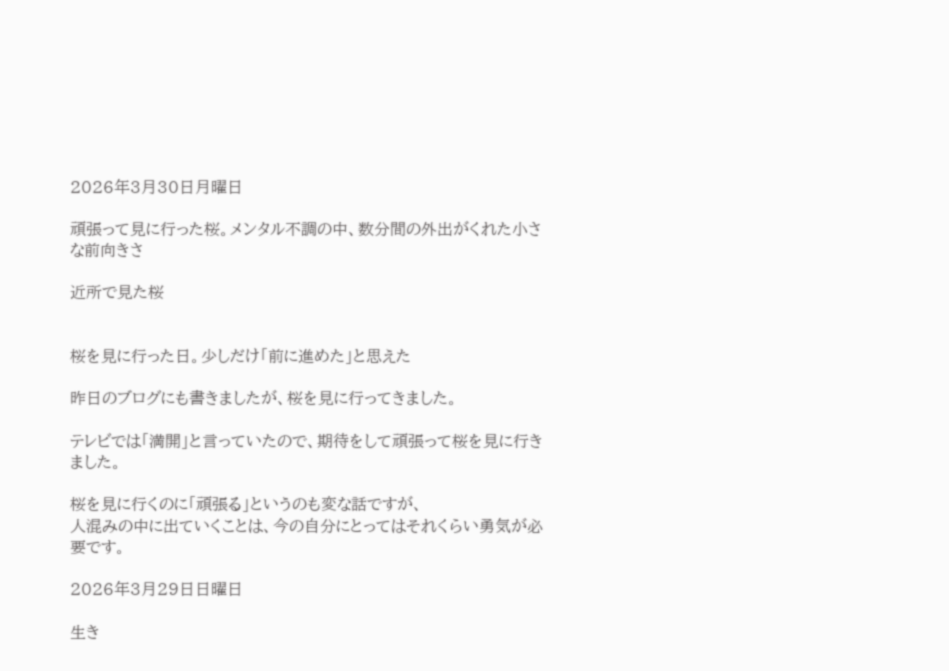2026年3月30日月曜日

頑張って見に行った桜。メンタル不調の中、数分間の外出がくれた小さな前向きさ

近所で見た桜


桜を見に行った日。少しだけ「前に進めた」と思えた

昨日のブログにも書きましたが、桜を見に行ってきました。

テレビでは「満開」と言っていたので、期待をして頑張って桜を見に行きました。

桜を見に行くのに「頑張る」というのも変な話ですが、
人混みの中に出ていくことは、今の自分にとってはそれくらい勇気が必要です。

2026年3月29日日曜日

生き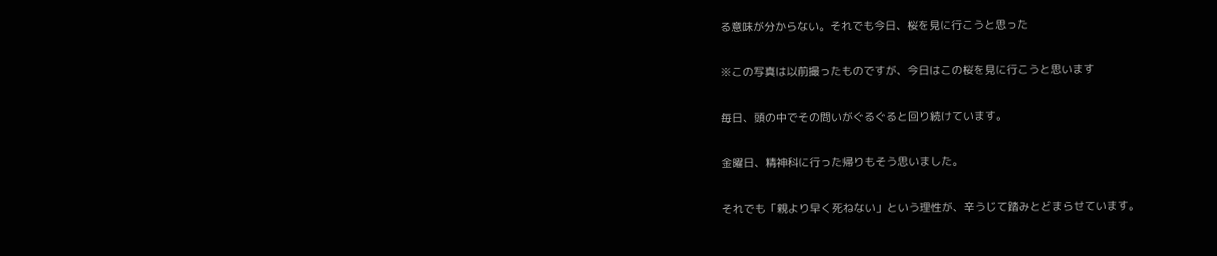る意味が分からない。それでも今日、桜を見に行こうと思った

※この写真は以前撮ったものですが、今日はこの桜を見に行こうと思います

毎日、頭の中でその問いがぐるぐると回り続けています。

金曜日、精神科に行った帰りもそう思いました。

それでも「親より早く死ねない」という理性が、辛うじて踏みとどまらせています。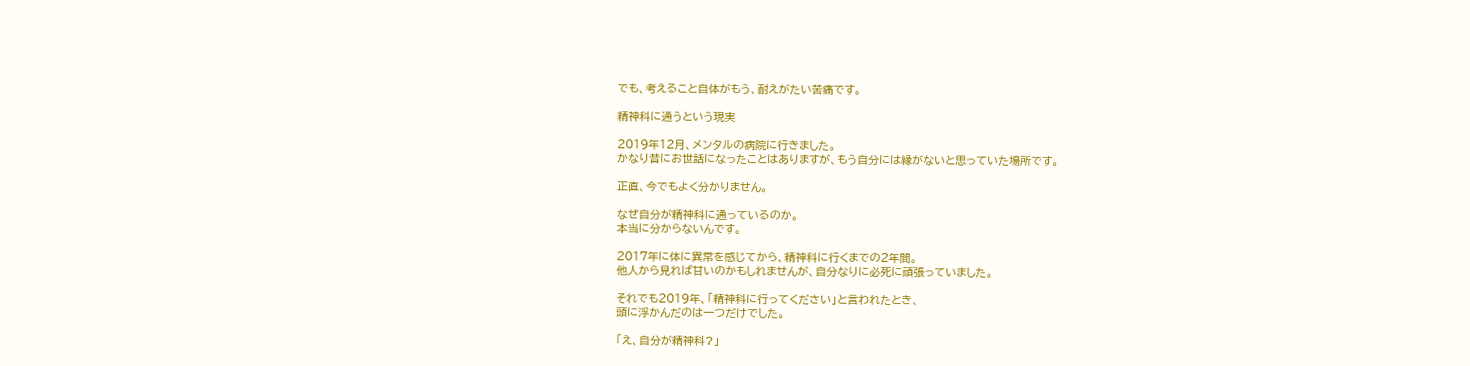でも、考えること自体がもう、耐えがたい苦痛です。

精神科に通うという現実

2019年12月、メンタルの病院に行きました。
かなり昔にお世話になったことはありますが、もう自分には縁がないと思っていた場所です。

正直、今でもよく分かりません。

なぜ自分が精神科に通っているのか。
本当に分からないんです。

2017年に体に異常を感じてから、精神科に行くまでの2年間。
他人から見れば甘いのかもしれませんが、自分なりに必死に頑張っていました。

それでも2019年、「精神科に行ってください」と言われたとき、
頭に浮かんだのは一つだけでした。

「え、自分が精神科?」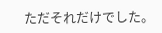ただそれだけでした。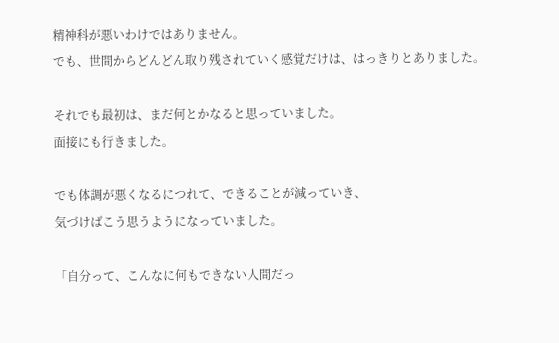精神科が悪いわけではありません。
でも、世間からどんどん取り残されていく感覚だけは、はっきりとありました。

それでも最初は、まだ何とかなると思っていました。
面接にも行きました。

でも体調が悪くなるにつれて、できることが減っていき、
気づけばこう思うようになっていました。

「自分って、こんなに何もできない人間だっ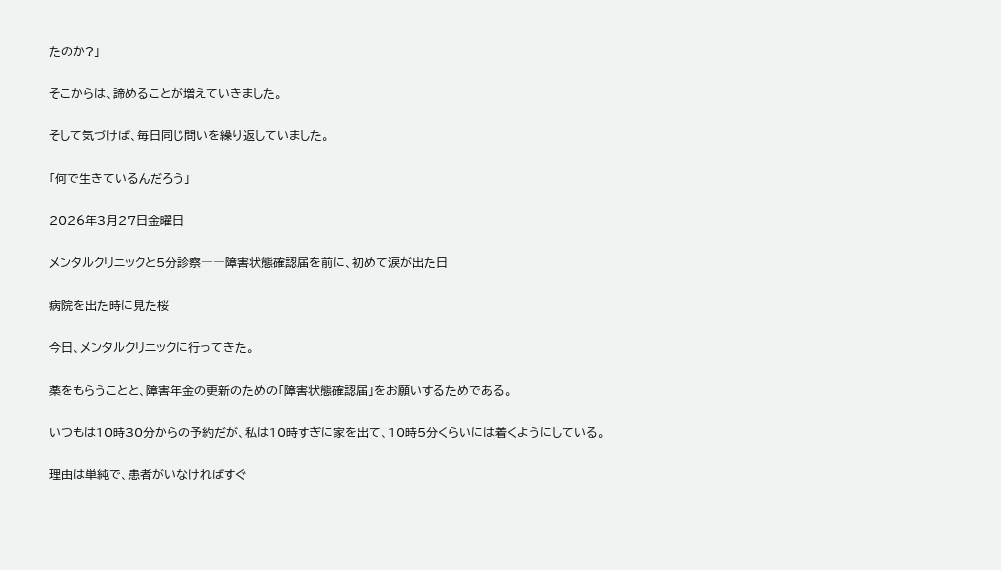たのか?」

そこからは、諦めることが増えていきました。

そして気づけば、毎日同じ問いを繰り返していました。

「何で生きているんだろう」

2026年3月27日金曜日

メンタルクリニックと5分診察――障害状態確認届を前に、初めて涙が出た日

病院を出た時に見た桜

今日、メンタルクリニックに行ってきた。

薬をもらうことと、障害年金の更新のための「障害状態確認届」をお願いするためである。

いつもは10時30分からの予約だが、私は10時すぎに家を出て、10時5分くらいには着くようにしている。

理由は単純で、患者がいなければすぐ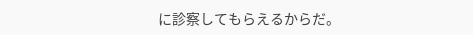に診察してもらえるからだ。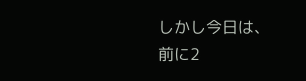しかし今日は、前に2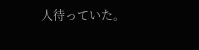人待っていた。